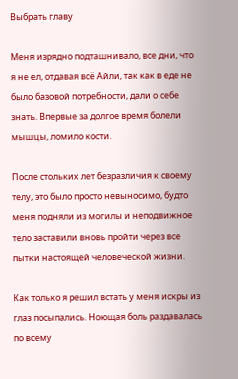Выбрать главу

Меня изрядно подташнивало, все дни, что я не ел, отдавая всё Айли, так как в еде не было базовой потребности, дали о себе знать. Впервые за долгое время болели мышцы, ломило кости.

После стольких лет безразличия к своему телу, это было просто невыносимо, будто меня подняли из могилы и неподвижное тело заставили вновь пройти через все пытки настоящей человеческой жизни.

Как только я решил встать у меня искры из глаз посыпались. Ноющая боль раздавалась по всему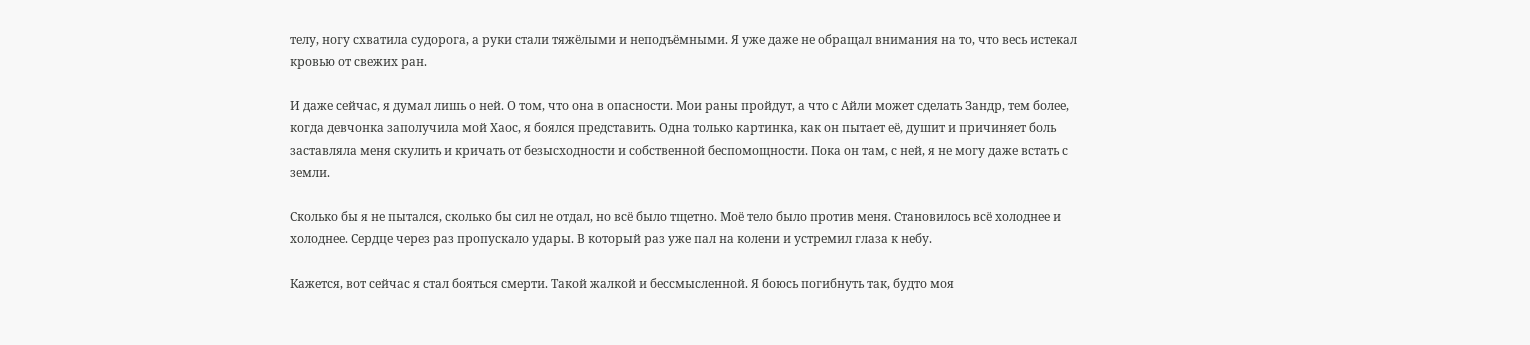телу, ногу схватила судорога, а руки стали тяжёлыми и неподъёмными. Я уже даже не обращал внимания на то, что весь истекал кровью от свежих ран.

И даже сейчас, я думал лишь о ней. О том, что она в опасности. Мои раны пройдут, а что с Айли может сделать Зандр, тем более, когда девчонка заполучила мой Хаос, я боялся представить. Одна только картинка, как он пытает её, душит и причиняет боль заставляла меня скулить и кричать от безысходности и собственной беспомощности. Пока он там, с ней, я не могу даже встать с земли.

Сколько бы я не пытался, сколько бы сил не отдал, но всё было тщетно. Моё тело было против меня. Становилось всё холоднее и холоднее. Сердце через раз пропускало удары. В который раз уже пал на колени и устремил глаза к небу.

Кажется, вот сейчас я стал бояться смерти. Такой жалкой и бессмысленной. Я боюсь погибнуть так, будто моя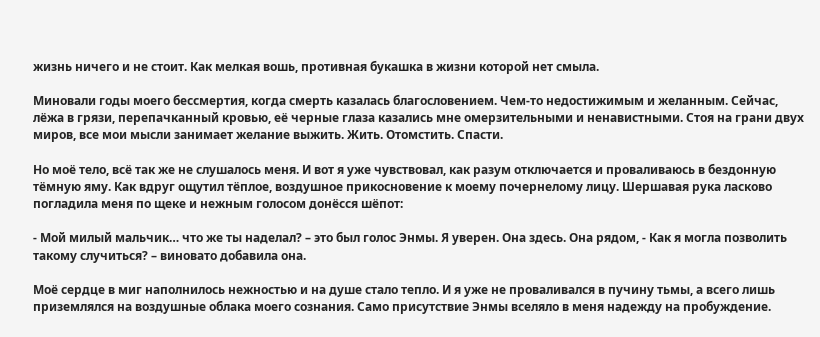жизнь ничего и не стоит. Как мелкая вошь, противная букашка в жизни которой нет смыла.

Миновали годы моего бессмертия, когда смерть казалась благословением. Чем-то недостижимым и желанным. Сейчас, лёжа в грязи, перепачканный кровью, её черные глаза казались мне омерзительными и ненавистными. Стоя на грани двух миров, все мои мысли занимает желание выжить. Жить. Отомстить. Спасти.

Но моё тело, всё так же не слушалось меня. И вот я уже чувствовал, как разум отключается и проваливаюсь в бездонную тёмную яму. Как вдруг ощутил тёплое, воздушное прикосновение к моему почернелому лицу. Шершавая рука ласково погладила меня по щеке и нежным голосом донёсся шёпот:

- Мой милый мальчик… что же ты наделал? – это был голос Энмы. Я уверен. Она здесь. Она рядом, - Как я могла позволить такому случиться? – виновато добавила она.

Моё сердце в миг наполнилось нежностью и на душе стало тепло. И я уже не проваливался в пучину тьмы, а всего лишь приземлялся на воздушные облака моего сознания. Само присутствие Энмы вселяло в меня надежду на пробуждение.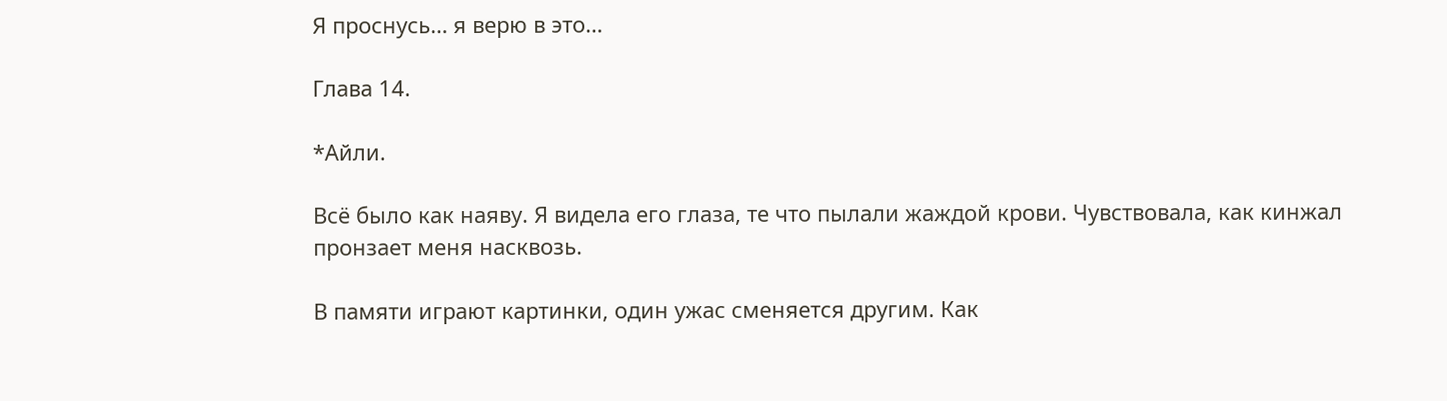Я проснусь… я верю в это…

Глава 14.

*Айли.

Всё было как наяву. Я видела его глаза, те что пылали жаждой крови. Чувствовала, как кинжал пронзает меня насквозь.

В памяти играют картинки, один ужас сменяется другим. Как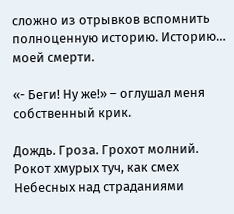сложно из отрывков вспомнить полноценную историю. Историю… моей смерти.

«- Беги! Ну же!» – оглушал меня собственный крик.

Дождь. Гроза. Грохот молний. Рокот хмурых туч, как смех Небесных над страданиями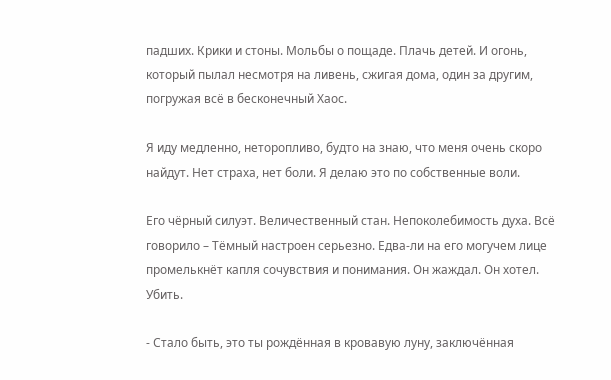падших. Крики и стоны. Мольбы о пощаде. Плачь детей. И огонь, который пылал несмотря на ливень, сжигая дома, один за другим, погружая всё в бесконечный Хаос.

Я иду медленно, неторопливо, будто на знаю, что меня очень скоро найдут. Нет страха, нет боли. Я делаю это по собственные воли.

Его чёрный силуэт. Величественный стан. Непоколебимость духа. Всё говорило – Тёмный настроен серьезно. Едва-ли на его могучем лице промелькнёт капля сочувствия и понимания. Он жаждал. Он хотел. Убить.

- Стало быть, это ты рождённая в кровавую луну, заключённая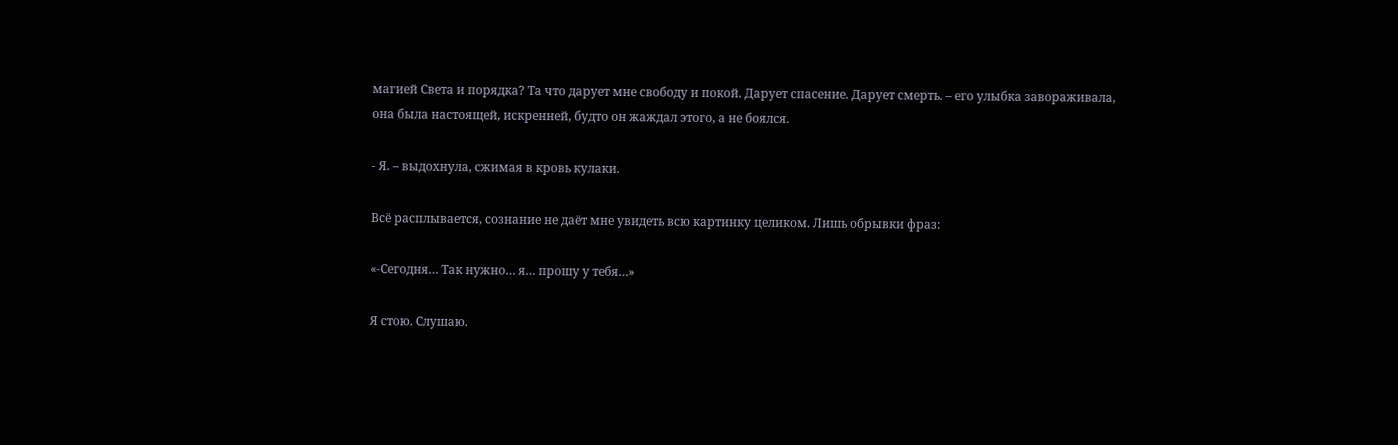магией Света и порядка? Та что дарует мне свободу и покой. Дарует спасение. Дарует смерть. – его улыбка завораживала, она была настоящей, искренней, будто он жаждал этого, а не боялся.

- Я. – выдохнула, сжимая в кровь кулаки.

Всё расплывается, сознание не даёт мне увидеть всю картинку целиком. Лишь обрывки фраз:

«-Сегодня… Так нужно… я… прошу у тебя…»

Я стою. Слушаю.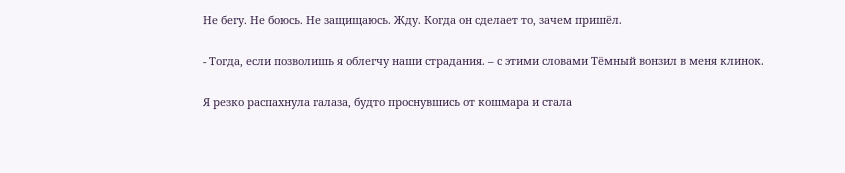Не бегу. Не боюсь. Не защищаюсь. Жду. Когда он сделает то, зачем пришёл.

- Тогда, если позволишь я облегчу наши страдания. – с этими словами Тёмный вонзил в меня клинок.

Я резко распахнула галаза, будто проснувшись от кошмара и стала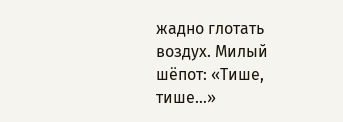жадно глотать воздух. Милый шёпот: «Тише, тише…»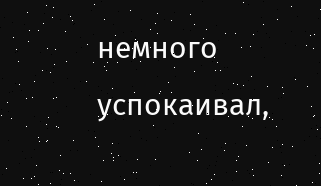немного успокаивал,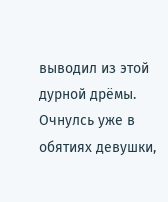выводил из этой дурной дрёмы. Очнулсь уже в обятиях девушки,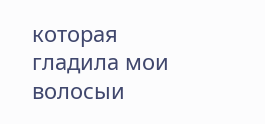которая гладила мои волосыи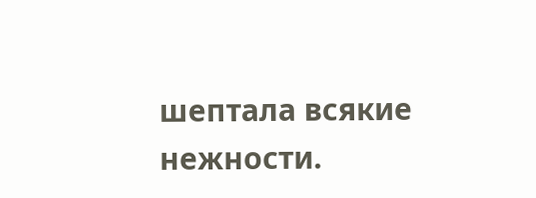шептала всякие нежности.